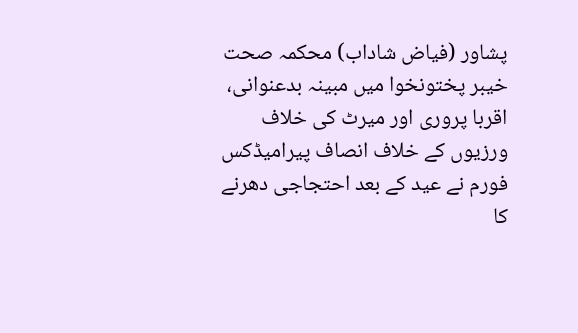پشاور (فیاض شاداب) محکمہ صحت خیبر پختونخوا میں مبینہ بدعنوانی، اقربا پروری اور میرٹ کی خلاف ورزیوں کے خلاف انصاف پیرامیڈکس فورم نے عید کے بعد احتجاجی دھرنے کا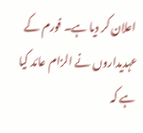اعلان کر دیا ہے۔ فورم کے عہدیداروں نے الزام عائد کیا ہے کہ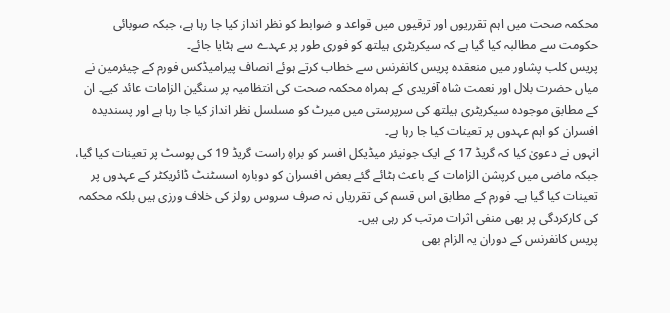محکمہ صحت میں اہم تقرریوں اور ترقیوں میں قواعد و ضوابط کو نظر انداز کیا جا رہا ہے، جبکہ صوبائی حکومت سے مطالبہ کیا گیا ہے کہ سیکریٹری ہیلتھ کو فوری طور پر عہدے سے ہٹایا جائے۔
پریس کلب پشاور میں منعقدہ پریس کانفرنس سے خطاب کرتے ہوئے انصاف پیرامیڈکس فورم کے چیئرمین نے میاں حضرت بلال اور نعمت شاہ آفریدی کے ہمراہ محکمہ صحت کی انتظامیہ پر سنگین الزامات عائد کیے۔ ان کے مطابق موجودہ سیکریٹری ہیلتھ کی سرپرستی میں میرٹ کو مسلسل نظر انداز کیا جا رہا ہے اور پسندیدہ افسران کو اہم عہدوں پر تعینات کیا جا رہا ہے۔
انہوں نے دعویٰ کیا کہ گریڈ 17 کے ایک جونیئر میڈیکل افسر کو براہِ راست گریڈ 19 کی پوسٹ پر تعینات کیا گیا، جبکہ ماضی میں کرپشن الزامات کے باعث ہٹائے گئے بعض افسران کو دوبارہ اسسٹنٹ ڈائریکٹر کے عہدوں پر تعینات کیا گیا ہے۔ فورم کے مطابق اس قسم کی تقرریاں نہ صرف سروس رولز کی خلاف ورزی ہیں بلکہ محکمہ کی کارکردگی پر بھی منفی اثرات مرتب کر رہی ہیں۔
پریس کانفرنس کے دوران یہ الزام بھی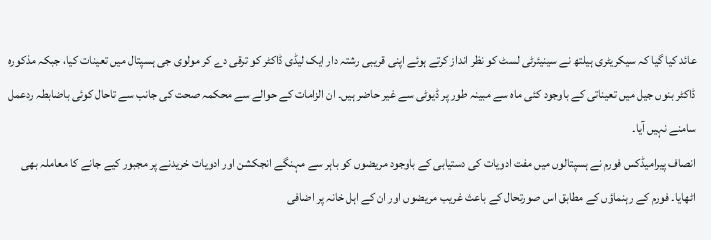عائد کیا گیا کہ سیکریٹری ہیلتھ نے سینیئرٹی لسٹ کو نظر انداز کرتے ہوئے اپنی قریبی رشتہ دار ایک لیڈی ڈاکٹر کو ترقی دے کر مولوی جی ہسپتال میں تعینات کیا، جبکہ مذکورہ ڈاکٹر بنوں جیل میں تعیناتی کے باوجود کئی ماہ سے مبینہ طور پر ڈیوٹی سے غیر حاضر ہیں۔ ان الزامات کے حوالے سے محکمہ صحت کی جانب سے تاحال کوئی باضابطہ ردعمل سامنے نہیں آیا۔
انصاف پیرامیڈکس فورم نے ہسپتالوں میں مفت ادویات کی دستیابی کے باوجود مریضوں کو باہر سے مہنگے انجکشن اور ادویات خریدنے پر مجبور کیے جانے کا معاملہ بھی اٹھایا۔ فورم کے رہنماؤں کے مطابق اس صورتحال کے باعث غریب مریضوں اور ان کے اہل خانہ پر اضافی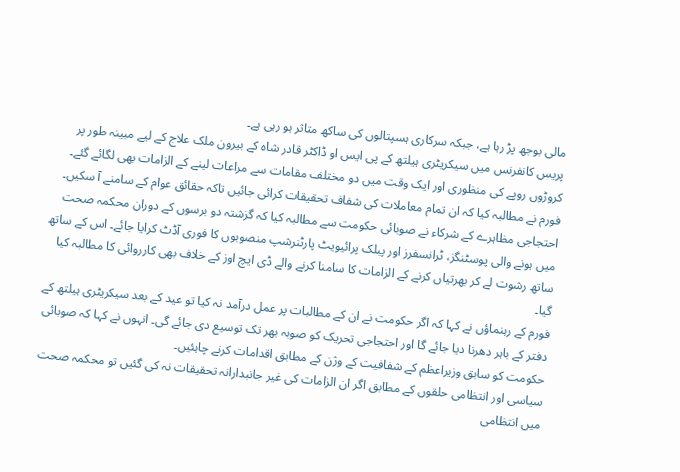مالی بوجھ پڑ رہا ہے، جبکہ سرکاری ہسپتالوں کی ساکھ متاثر ہو رہی ہے۔
پریس کانفرنس میں سیکریٹری ہیلتھ کے پی ایس او ڈاکٹر قادر شاہ کے بیرون ملک علاج کے لیے مبینہ طور پر کروڑوں روپے کی منظوری اور ایک وقت میں دو مختلف مقامات سے مراعات لینے کے الزامات بھی لگائے گئے۔ فورم نے مطالبہ کیا کہ ان تمام معاملات کی شفاف تحقیقات کرائی جائیں تاکہ حقائق عوام کے سامنے آ سکیں۔
احتجاجی مظاہرے کے شرکاء نے صوبائی حکومت سے مطالبہ کیا کہ گزشتہ دو برسوں کے دوران محکمہ صحت میں ہونے والی پوسٹنگز، ٹرانسفرز اور پبلک پرائیویٹ پارٹنرشپ منصوبوں کا فوری آڈٹ کرایا جائے۔ اس کے ساتھ ساتھ رشوت لے کر بھرتیاں کرنے کے الزامات کا سامنا کرنے والے ڈی ایچ اوز کے خلاف بھی کارروائی کا مطالبہ کیا گیا۔
فورم کے رہنماؤں نے کہا کہ اگر حکومت نے ان کے مطالبات پر عمل درآمد نہ کیا تو عید کے بعد سیکریٹری ہیلتھ کے دفتر کے باہر دھرنا دیا جائے گا اور احتجاجی تحریک کو صوبہ بھر تک توسیع دی جائے گی۔ انہوں نے کہا کہ صوبائی حکومت کو سابق وزیراعظم کے شفافیت کے وژن کے مطابق اقدامات کرنے چاہئیں۔
سیاسی اور انتظامی حلقوں کے مطابق اگر ان الزامات کی غیر جانبدارانہ تحقیقات نہ کی گئیں تو محکمہ صحت میں انتظامی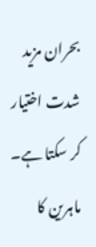بحران مزید شدت اختیار کر سکتا ہے۔ ماہرین کا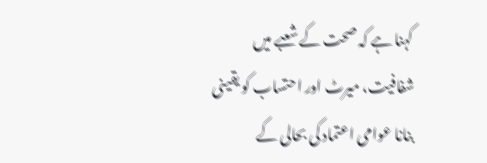کہنا ہے کہ صحت کے شعبے میں شفافیت، میرٹ اور احتساب کو یقینی بنانا عوامی اعتماد کی بحالی کے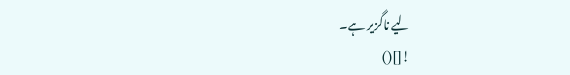لیے ناگزیر ہے۔
![]()